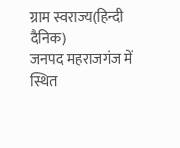ग्राम स्वराज्य(हिन्दी दैनिक)
जनपद महराजगंज में स्थित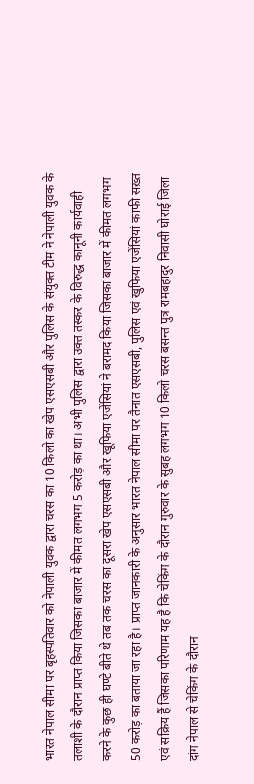भारत नेपाल सीमा पर बृहस्पतिवार को नेपाली युवक द्वारा चरस का 10 किलो का खेप एसएसबी और पुलिस के संयुक्त टीम ने नेपाली युवक के तलाशी के दौरान प्राप्त किया जिसका बाजार में कीमत लगभग 5 करोड़ का था। अभी पुलिस द्वारा उक्त तस्कर के विरुद्ध कानूनी कार्यवाही करने के कुछ ही घण्टे बीते थे तब तक चरस का दूसरा खेप एसएसबी और खूफिया एजेंसियां ने बरामद किया जिसका बाजार में कीमत लगभग 50 करोड़ का बताया जा रहा है। प्राप्त जानकारी के अनुसार भारत नेपाल सीमा पर तैनात एसएसबी, पुलिस एवं खुफिया एजेंसियां काफी सख़्त एवं सक्रिय हैं जिसका परिणाम यह है कि चेकिंग के दौरान गुरुवार के सुबह लगभग 10 किलो चरस बसन्त पुत्र रामबहादुर निवासी घोराई जिला दांग नेपाल से चेकिंग के दौरान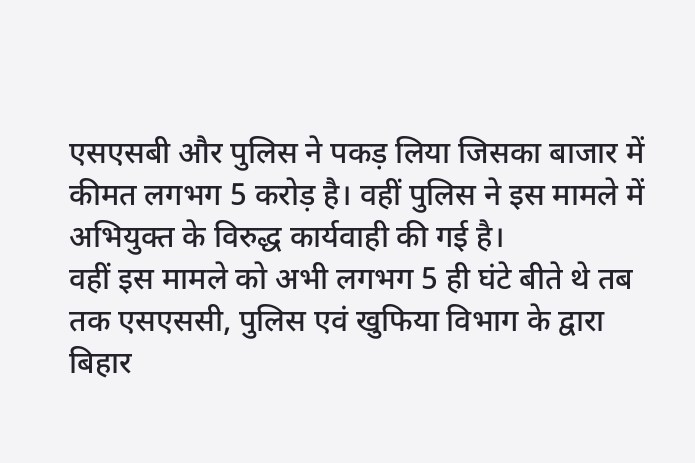एसएसबी और पुलिस ने पकड़ लिया जिसका बाजार में कीमत लगभग 5 करोड़ है। वहीं पुलिस ने इस मामले में अभियुक्त के विरुद्ध कार्यवाही की गई है।
वहीं इस मामले को अभी लगभग 5 ही घंटे बीते थे तब
तक एसएससी, पुलिस एवं खुफिया विभाग के द्वारा बिहार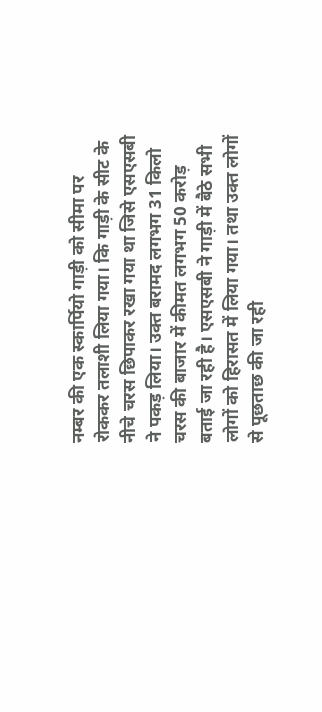नम्बर की एक स्कार्पियो गाड़ी को सीमा पर रोककर तलाशी लिया गया। कि गाड़ी के सीट के नीचे चरस छिपाकर रखा गया था जिसे एसएसबी ने पकड़ लिया। उक्त बरामद लगभग 31 किलो चरस की बाजार में कीमत लगभग 50 करोड़ बताई जा रही है। एसएसबी ने गाड़ी में बैठे सभी लोगों को हिरासत में लिया गया। तथा उक्त लोगों से पूछताछ की जा रही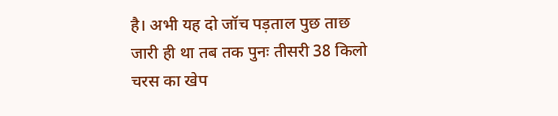है। अभी यह दो जॉच पड़ताल पुछ ताछ जारी ही था तब तक पुनः तीसरी 38 किलो चरस का खेप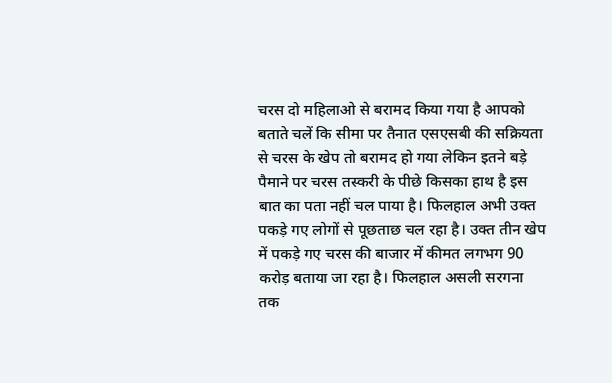चरस दो महिलाओ से बरामद किया गया है आपको बताते चलें कि सीमा पर तैनात एसएसबी की सक्रियता से चरस के खेप तो बरामद हो गया लेकिन इतने बड़े पैमाने पर चरस तस्करी के पीछे किसका हाथ है इस बात का पता नहीं चल पाया है। फिलहाल अभी उक्त पकड़े गए लोगों से पूछताछ चल रहा है। उक्त तीन खेप में पकड़े गए चरस की बाजार में कीमत लगभग 90 करोड़ बताया जा रहा है। फिलहाल असली सरगना तक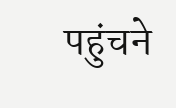पहुंचने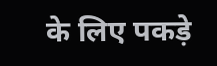के लिए पकड़े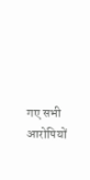गए सभी आरोपियों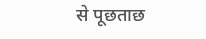से पूछताछ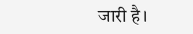जारी है।